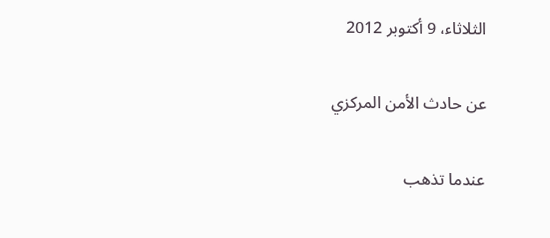الثلاثاء، 9 أكتوبر 2012

عن حادث الأمن المركزي

عندما تذهب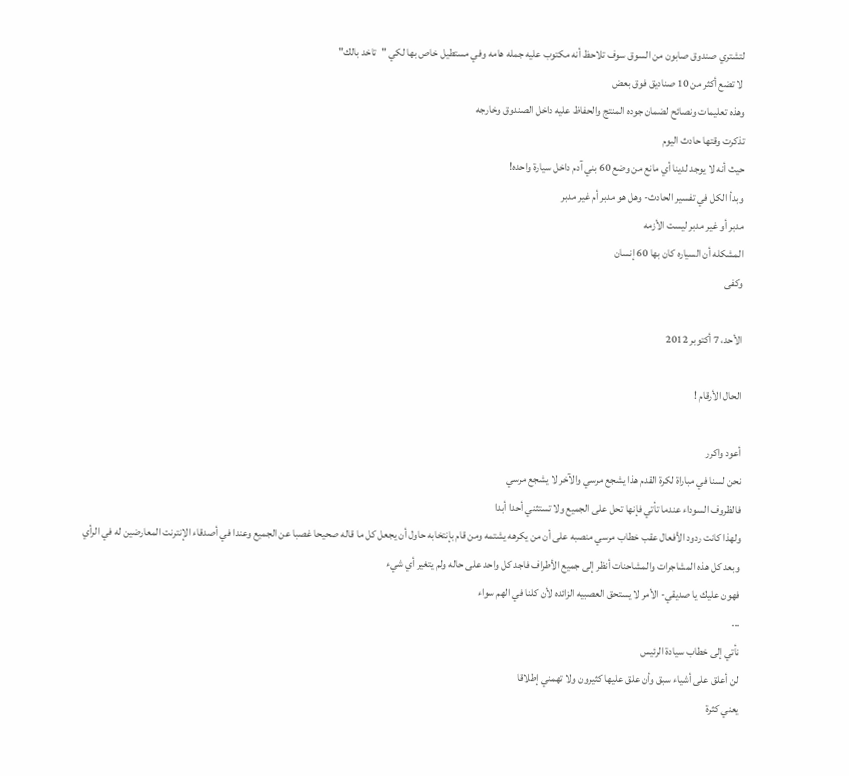لتشتري صندوق صابون من السوق سوف تلاحظ أنه مكتوب عليه جمله هامه وفي مستطيل خاص بها لكي "تاخد بالك"
 لا تضع أكثر من 10 صناديق فوق بعض
وهذه تعليمات ونصائح لضمان جوده المنتج والحفاظ عليه داخل الصندوق وخارجه
تذكرت وقتها حادث اليوم
حيث أنه لا يوجد لدينا أي مانع من وضع 60 بني آدم داخل سيارة واحده!
وبدأ الكل في تفسير الحادث- وهل هو مدبر أم غير مدبر
مدبر أو غير مدبر ليست الأزمه
المشكله أن السياره كان بها 60 إنسان
وكفى

الأحد، 7 أكتوبر 2012

الحال الأرقام !

أعود واكرر
نحن لسنا في مباراة لكرة القدم هذا يشجع مرسي والآخر لا يشجع مرسي
فالظروف السوداء عندما تأتي فإنها تحل على الجميع ولا تستثني أحدا أبدا
ولهذا كانت ردود الأفعال عقب خطاب مرسي منصبه على أن من يكرهه يشتمه ومن قام بإنتخابه حاول أن يجعل كل ما قاله صحيحا غصبا عن الجميع وعندا في أصدقاء الإنترنت المعارضين له في الرأي
وبعد كل هذه المشاجرات والمشاحنات أنظر إلى جميع الأطراف فاجد كل واحد على حاله ولم يتغير أي شيء
فهون عليك يا صديقي- الأمر لا يستحق العصبيه الزائده لأن كلنا في الهم سواء
...
نأتي إلى خطاب سيادة الرئيس
لن أعلق على أشياء سبق وأن علق عليها كثيرون ولا تهمني إطلاقا
يعني كثرة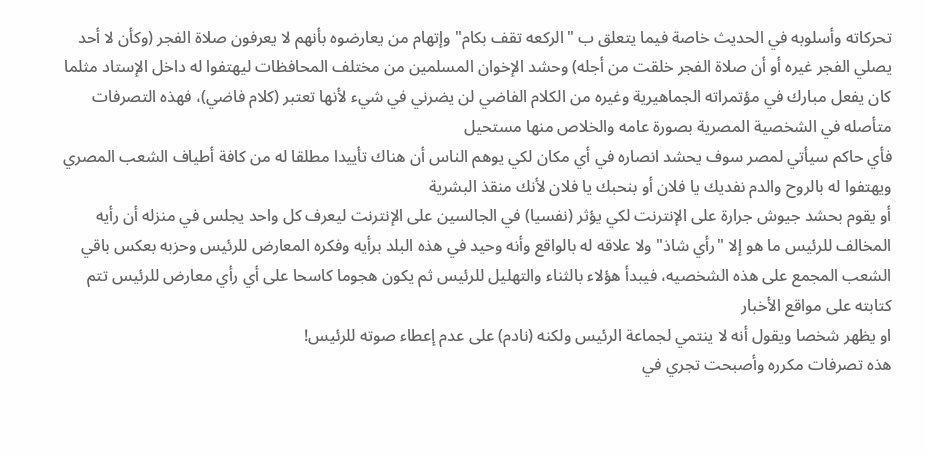تحركاته وأسلوبه في الحديث خاصة فيما يتعلق ب "الركعه تقف بكام" وإتهام من يعارضوه بأنهم لا يعرفون صلاة الفجر (وكأن لا أحد يصلي الفجر غيره أو أن صلاة الفجر خلقت من أجله) وحشد الإخوان المسلمين من مختلف المحافظات ليهتفوا له داخل الإستاد مثلما كان يفعل مبارك في مؤتمراته الجماهيرية وغيره من الكلام الفاضي لن يضرني في شيء لأنها تعتبر (كلام فاضي)، فهذه التصرفات متأصله في الشخصية المصرية بصورة عامه والخلاص منها مستحيل
فأي حاكم سيأتي لمصر سوف يحشد انصاره في أي مكان لكي يوهم الناس أن هناك تأييدا مطلقا له من كافة أطياف الشعب المصري ويهتفوا له بالروح والدم نفديك يا فلان أو بنحبك يا فلان لأنك منقذ البشرية
أو يقوم بحشد جيوش جرارة على الإنترنت لكي يؤثر (نفسيا) في الجالسين على الإنترنت ليعرف كل واحد يجلس في منزله أن رأيه المخالف للرئيس ما هو إلا "رأي شاذ" ولا علاقه له بالواقع وأنه وحيد في هذه البلد برأيه وفكره المعارض للرئيس وحزبه بعكس باقي الشعب المجمع على هذه الشخصيه، فيبدأ هؤلاء بالثناء والتهليل للرئيس ثم يكون هجوما كاسحا على أي رأي معارض للرئيس تتم كتابته على مواقع الأخبار
او يظهر شخصا ويقول أنه لا ينتمي لجماعة الرئيس ولكنه (نادم) على عدم إعطاء صوته للرئيس!
هذه تصرفات مكرره وأصبحت تجري في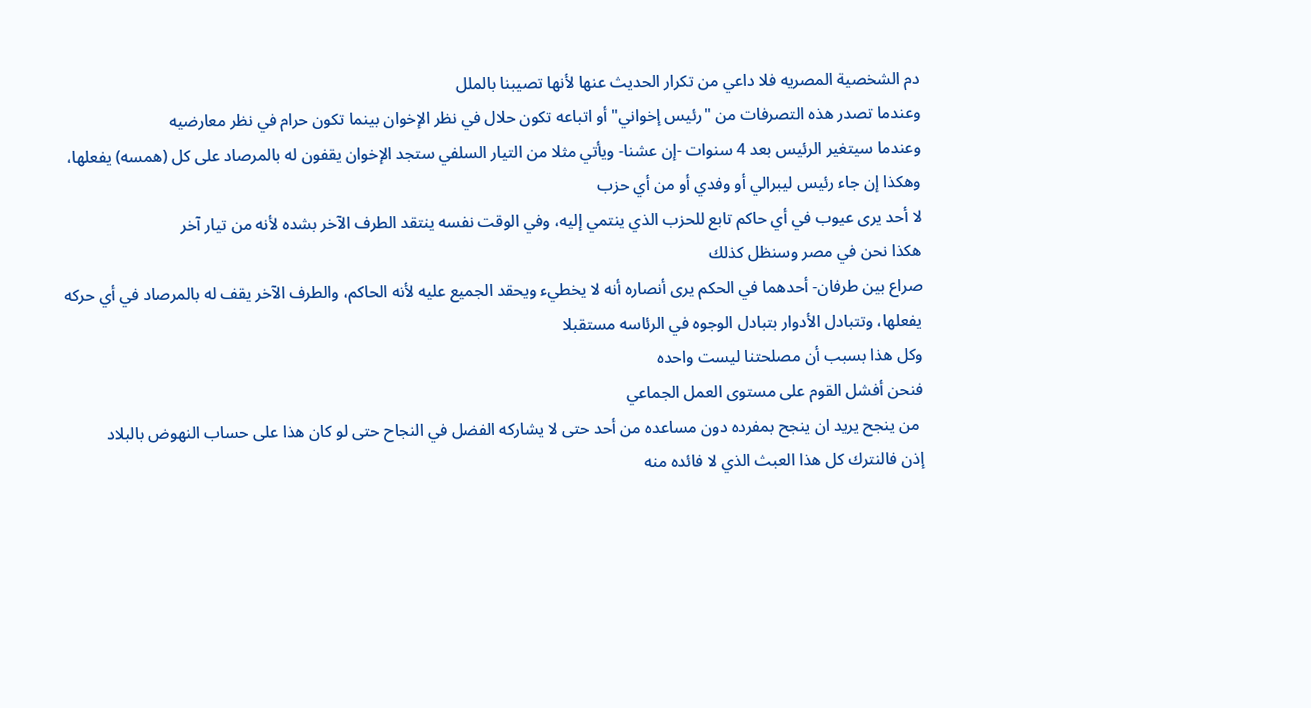دم الشخصية المصريه فلا داعي من تكرار الحديث عنها لأنها تصيبنا بالملل
وعندما تصدر هذه التصرفات من "رئيس إخواني" أو اتباعه تكون حلال في نظر الإخوان بينما تكون حرام في نظر معارضيه
وعندما سيتغير الرئيس بعد 4 سنوات -إن عشنا- ويأتي مثلا من التيار السلفي ستجد الإخوان يقفون له بالمرصاد على كل (همسه) يفعلها، وهكذا إن جاء رئيس ليبرالي أو وفدي أو من أي حزب
لا أحد يرى عيوب في أي حاكم تابع للحزب الذي ينتمي إليه، وفي الوقت نفسه ينتقد الطرف الآخر بشده لأنه من تيار آخر
هكذا نحن في مصر وسنظل كذلك
صراع بين طرفان- أحدهما في الحكم يرى أنصاره أنه لا يخطيء ويحقد الجميع عليه لأنه الحاكم، والطرف الآخر يقف له بالمرصاد في أي حركه يفعلها، وتتبادل الأدوار بتبادل الوجوه في الرئاسه مستقبلا
وكل هذا بسبب أن مصلحتنا ليست واحده
فنحن أفشل القوم على مستوى العمل الجماعي
 من ينجح يريد ان ينجح بمفرده دون مساعده من أحد حتى لا يشاركه الفضل في النجاح حتى لو كان هذا على حساب النهوض بالبلاد
إذن فالنترك كل هذا العبث الذي لا فائده منه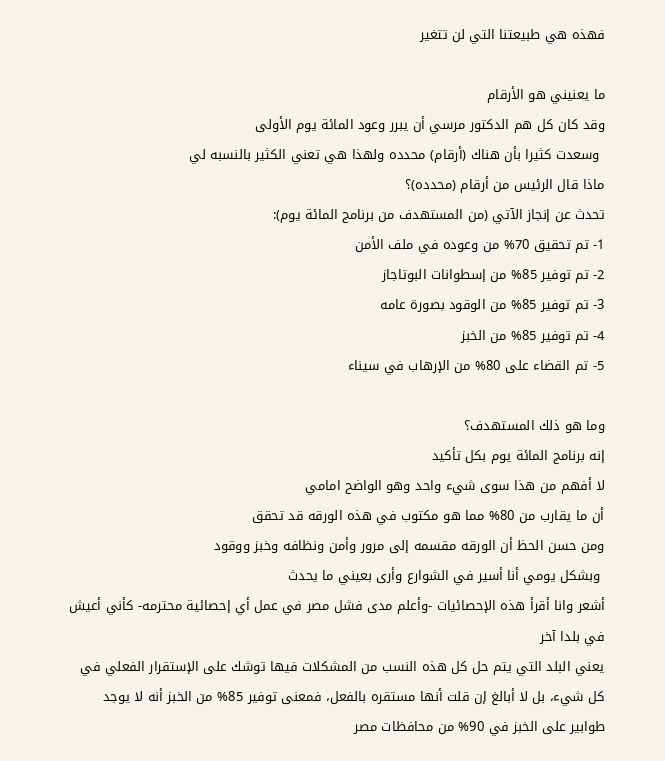فهذه هي طبيعتنا التي لن تتغير

ما يعنيني هو الأرقام
وقد كان كل هم الدكتور مرسي أن يبرر وعود المائة يوم الأولى
 وسعدت كثيرا بأن هناك (أرقام) محدده ولهذا هي تعني الكثير بالنسبه لي
ماذا قال الرئيس من أرقام (محدده)؟
تحدث عن إنجاز الآتي (من المستهدف من برنامج المائة يوم):
1- تم تحقيق 70% من وعوده في ملف الأمن
2- تم توفير 85% من إسطوانات البوتاجاز
3- تم توفير 85% من الوقود بصورة عامه
4- تم توفير 85% من الخبز
5- تم القضاء على 80% من الإرهاب في سيناء

وما هو ذلك المستهدف؟
إنه برنامج المائة يوم بكل تأكيد
لا أفهم من هذا سوى شيء واحد وهو الواضح امامي
أن ما يقارب من 80% مما هو مكتوب في هذه الورقه قد تحقق
ومن حسن الحظ أن الورقه مقسمه إلى مرور وأمن ونظافه وخبز ووقود
 وبشكل يومي أنا أسير في الشوارع وأرى بعيني ما يحدث
أشعر وانا أقرأ هذه الإحصائيات -وأعلم مدى فشل مصر في عمل أي إحصائية محترمه- كأني أعيش في بلدا آخر
يعني البلد التي يتم حل كل هذه النسب من المشكلات فيها توشك على الإستقرار الفعلي في كل شيء، بل لا أبالغ إن قلت أنها مستقره بالفعل، فمعنى توفير 85% من الخبز أنه لا يوجد طوابير على الخبز في 90% من محافظات مصر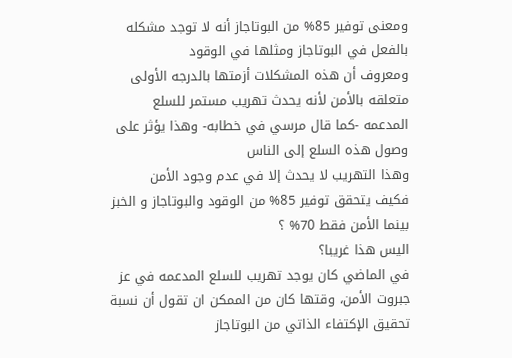ومعنى توفير 85% من البوتاجاز أنه لا توجد مشكله بالفعل في البوتاجاز ومثلها في الوقود
ومعروف أن هذه المشكلات أزمتها بالدرجه الأولى متعلقه بالأمن لأنه يحدث تهريب مستمر للسلع المدعمه -كما قال مرسي في خطابه- وهذا يؤثر على وصول هذه السلع إلى الناس
وهذا التهريب لا يحدث إلا في عدم وجود الأمن
فكيف يتحقق توفير 85% من الوقود والبوتاجاز و الخبز بينما الأمن فقط 70% ؟
اليس هذا غريبا؟
في الماضي كان يوجد تهريب للسلع المدعمه في عز جبروت الأمن، وقتها كان من الممكن ان تقول أن نسبة تحقيق الإكتفاء الذاتي من البوتاجاز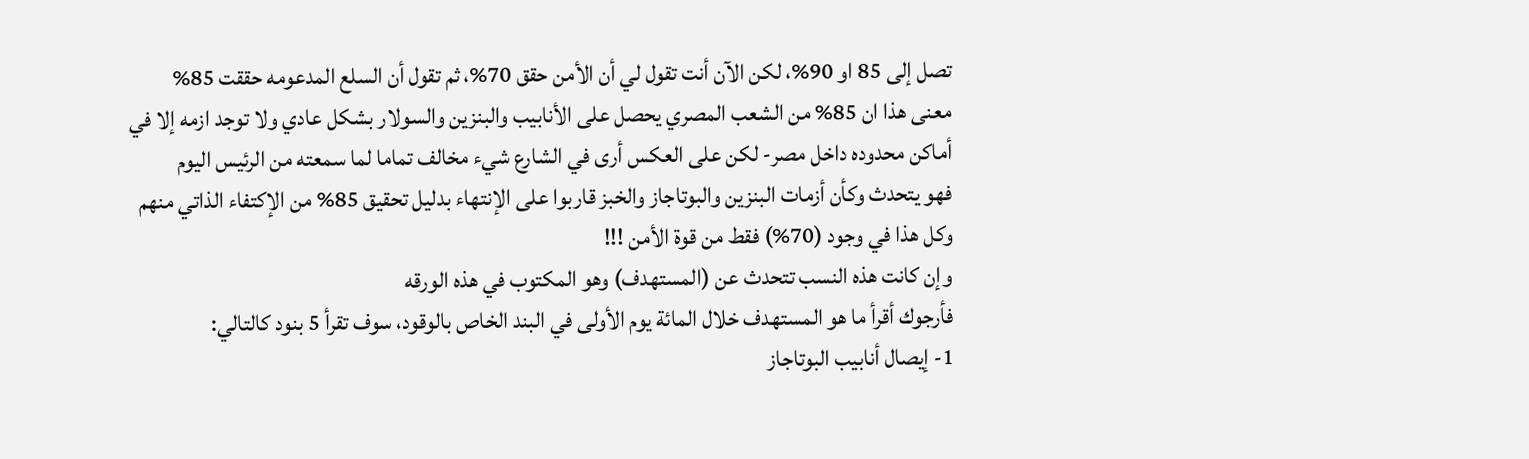تصل إلى 85 او 90%، لكن الآن أنت تقول لي أن الأمن حقق 70%، ثم تقول أن السلع المدعومه حققت 85%
معنى هذا ان 85% من الشعب المصري يحصل على الأنابيب والبنزين والسولار بشكل عادي ولا توجد ازمه إلا في أماكن محدوده داخل مصر- لكن على العكس أرى في الشارع شيء مخالف تماما لما سمعته من الرئيس اليوم
فهو يتحدث وكأن أزمات البنزين والبوتاجاز والخبز قاربوا على الإنتهاء بدليل تحقيق 85% من الإكتفاء الذاتي منهم وكل هذا في وجود (70%) فقط من قوة الأمن !!!
وإن كانت هذه النسب تتحدث عن (المستهدف) وهو المكتوب في هذه الورقه
فأرجوك أقرأ ما هو المستهدف خلال المائة يوم الأولى في البند الخاص بالوقود، سوف تقرأ 5 بنود كالتالي:
1- إيصال أنابيب البوتاجاز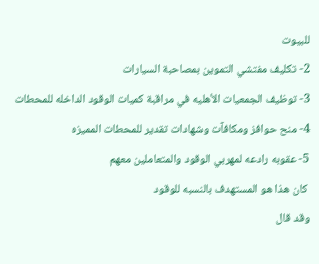للبيوت
2- تكليف مفتشي التموين بمصاحبة السيارات
3- توظيف الجمعيات الأهليه في مراقبة كميات الوقود الداخله للمحطات
4- منح حوافز ومكافآت وشهادات تقدير للمحطات المميزه
5- عقوبه رادعه لمهربي الوقود والمتعاملين معهم
 كان هذا هو المستهدف بالنسبه للوقود
وقد قال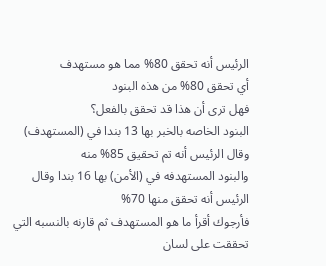الرئيس أنه تحقق 80% مما هو مستهدف
أي تحقق 80% من هذه البنود
فهل ترى أن هذا قد تحقق بالفعل؟
البنود الخاصه بالخبر بها 13 بندا في (المستهدف)
وقال الرئيس أنه تم تحقيق 85% منه
والبنود المستهدفه في (الأمن) بها 16 بندا وقال الرئيس أنه تحقق منها 70%
فأرجوك أقرأ ما هو المستهدف ثم قارنه بالنسبه التي تحققت على لسان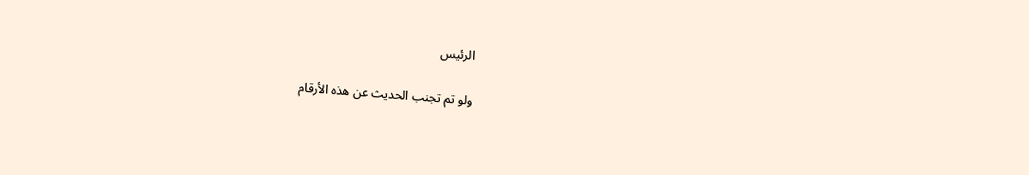الرئيس

ولو تم تجنب الحديث عن هذه الأرقام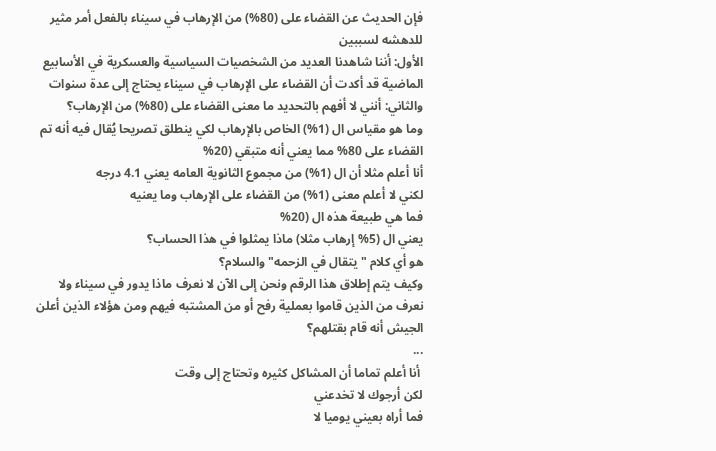فإن الحديث عن القضاء على (80%) من الإرهاب في سيناء بالفعل أمر مثير للدهشه لسببين
الأول: أننا شاهدنا العديد من الشخصيات السياسية والعسكرية في الأسابيع الماضية قد أكدت أن القضاء على الإرهاب في سيناء يحتاج إلى عدة سنوات
والثاني: أنني لا أفهم بالتحديد ما معنى القضاء على (80%) من الإرهاب؟
وما هو مقياس ال (1%) الخاص بالإرهاب لكي ينطلق تصريحا يُقال فيه أنه تم القضاء على 80% مما يعني أنه متبقي (20%
أنا أعلم مثلا أن ال (1%) من مجموع الثانوية العامه يعني 4.1 درجه
لكني لا أعلم معنى (1%) من القضاء على الإرهاب وما يعنيه
فما هي طبيعة هذه ال (20%
يعني ال (5% إرهاب مثلا) ماذا يمثلوا في هذا الحساب؟
هو أي كلام "يتقال في الزحمه" والسلام؟
وكيف يتم إطلاق هذا الرقم ونحن إلى الآن لا نعرف ماذا يدور في سيناء ولا نعرف من الذين قاموا بعملية رفح أو من المشتبه فيهم ومن هؤلاء الذين أعلن الجيش أنه قام بقتلهم؟
...
 أنا أعلم تماما أن المشاكل كثيره وتحتاج إلى وقت
لكن أرجوك لا تخدعني
فما أراه بعيني يوميا لا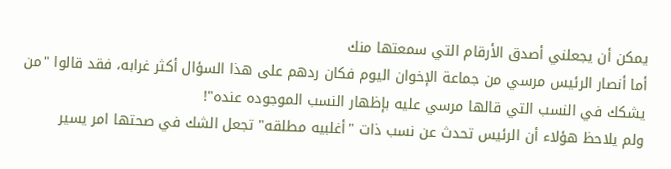يمكن أن يجعلني أصدق الأرقام التي سمعتها منك
أما أنصار الرئيس مرسي من جماعة الإخوان اليوم فكان ردهم على هذا السؤال أكثر غرابه، فقد قالوا "من يشكك في النسب التي قالها مرسي عليه بإظهار النسب الموجوده عنده"!
ولم يلاحظ هؤلاء أن الرئيس تحدث عن نسب ذات "أغلبيه مطلقه" تجعل الشك في صحتها امر يسير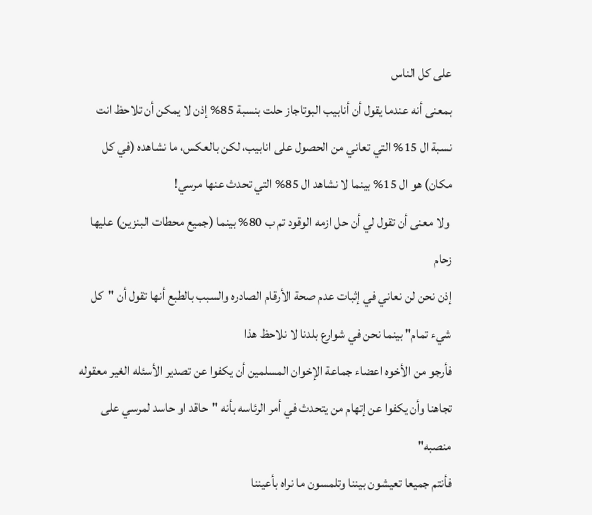على كل الناس
بمعنى أنه عندما يقول أن أنابيب البوتاجاز حلت بنسبة 85% إذن لا يمكن أن تلاحظ انت نسبة ال 15% التي تعاني من الحصول على انابيب، لكن بالعكس، ما نشاهده (في كل مكان) هو ال 15% بينما لا نشاهد ال 85% التي تحدث عنها مرسي!
 ولا معنى أن تقول لي أن حل ازمه الوقود تم ب 80% بينما (جميع محطات البنزين) عليها زحام
إذن نحن لن نعاني في إثبات عدم صحة الأرقام الصادره والسبب بالطبع أنها تقول أن "كل شيء تمام" بينما نحن في شوارع بلدنا لا نلاحظ هذا
فأرجو من الأخوه اعضاء جماعة الإخوان المسلمين أن يكفوا عن تصدير الأسئله الغير معقوله تجاهنا وأن يكفوا عن إتهام من يتحدث في أمر الرئاسه بأنه "حاقد او حاسد لمرسي على منصبه"
فأنتم جميعا تعيشون بيننا وتلمسون ما نراه بأعيننا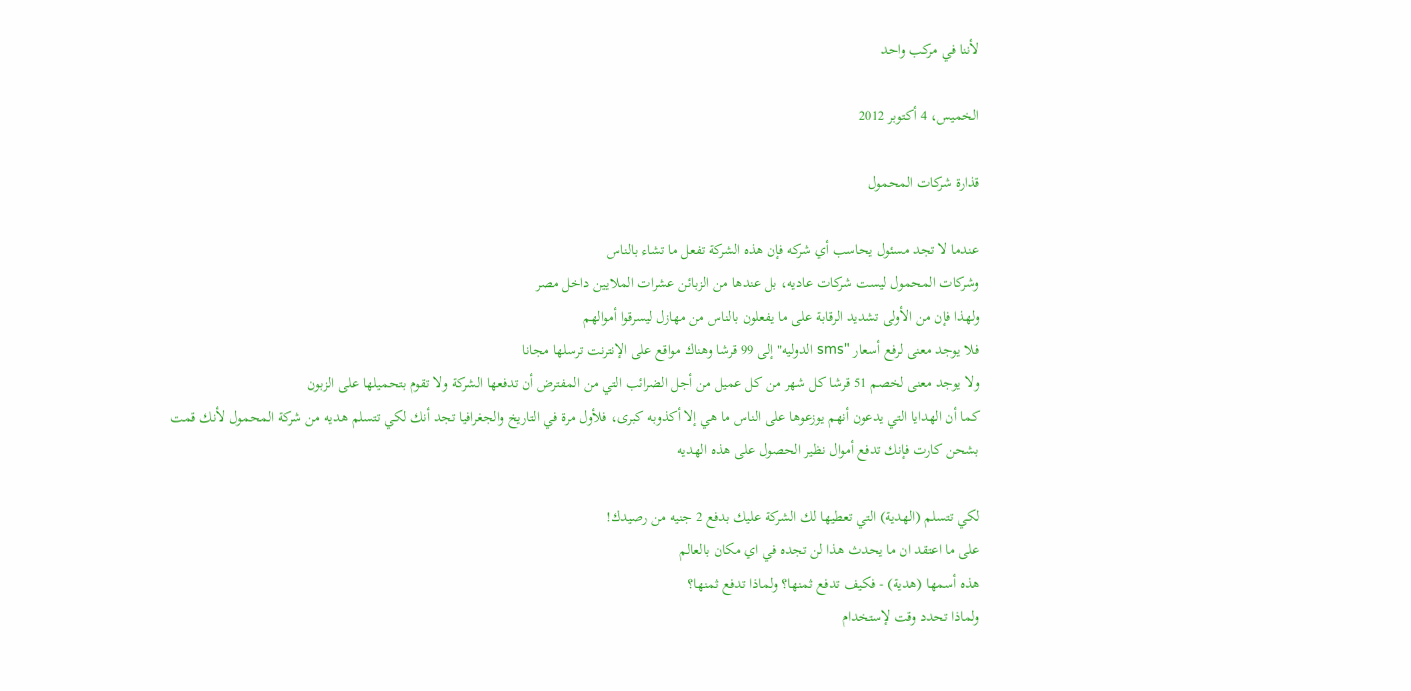لأننا في مركب واحد

الخميس، 4 أكتوبر 2012

قذارة شركات المحمول

عندما لا تجد مسئول يحاسب أي شركه فإن هذه الشركة تفعل ما تشاء بالناس
وشركات المحمول ليست شركات عاديه، بل عندها من الزبائن عشرات الملايين داخل مصر
ولهذا فإن من الأولى تشديد الرقابة على ما يفعلون بالناس من مهازل ليسرقوا أموالهم
فلا يوجد معنى لرفع أسعار "sms الدوليه" إلى 99 قرشا وهناك مواقع على الإنترنت ترسلها مجانا
ولا يوجد معنى لخصم 51 قرشا كل شهر من كل عميل من أجل الضرائب التي من المفترض أن تدفعها الشركة ولا تقوم بتحميلها على الزبون
كما أن الهدايا التي يدعون أنهم يوزعوها على الناس ما هي إلا أكذوبه كبرى، فلأول مرة في التاريخ والجغرافيا تجد أنك لكي تتسلم هديه من شركة المحمول لأنك قمت بشحن كارت فإنك تدفع أموال نظير الحصول على هذه الهديه

لكي تتسلم (الهدية) التي تعطيها لك الشركة عليك بدفع 2 جنيه من رصيدك!
على ما اعتقد ان ما يحدث هذا لن تجده في اي مكان بالعالم
هذه أسمها (هدية) - فكيف تدفع ثمنها؟ ولماذا تدفع ثمنها؟
ولماذا تحدد وقت لإستخدام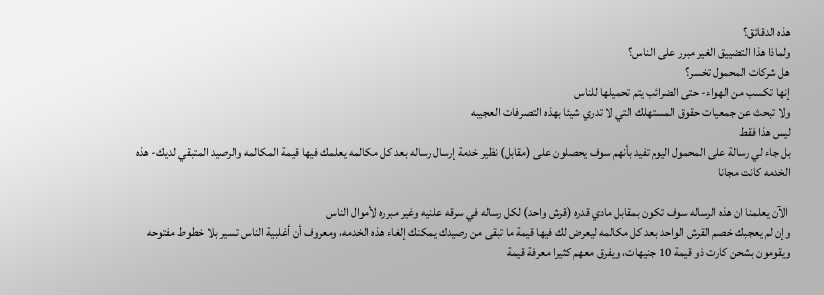هذه الدقائق؟
ولماذا هذا التضييق الغير مبرر على الناس؟
هل شركات المحمول تخسر؟
إنها تكسب من الهواء- حتى الضرائب يتم تحميلها للناس
ولا تبحث عن جمعيات حقوق المستهلك التي لا تدري شيئا بهذه التصرفات العجيبه
ليس هذا فقط
بل جاء لي رسالة على المحمول اليوم تفيد بأنهم سوف يحصلون على (مقابل) نظير خدمة إرسال رساله بعد كل مكالمه يعلمك فيها قيمة المكالمه والرصيد المتبقي لديك- هذه الخدمه كانت مجانا

 الآن يعلمنا ان هذه الرساله سوف تكون بمقابل مادي قدره (قرش واحد) لكل رساله في سرقه علنيه وغير مبرره لأموال الناس
وإن لم يعجبك خصم القرش الواحد بعد كل مكالمه ليعرض لك فيها قيمة ما تبقى من رصيدك يمكنك إلغاء هذه الخدمه، ومعروف أن أغلبية الناس تسير بلا خطوط مفتوحه ويقومون بشحن كارت ذو قيمة 10 جنيهات، ويفرق معهم كثيرا معرفة قيمة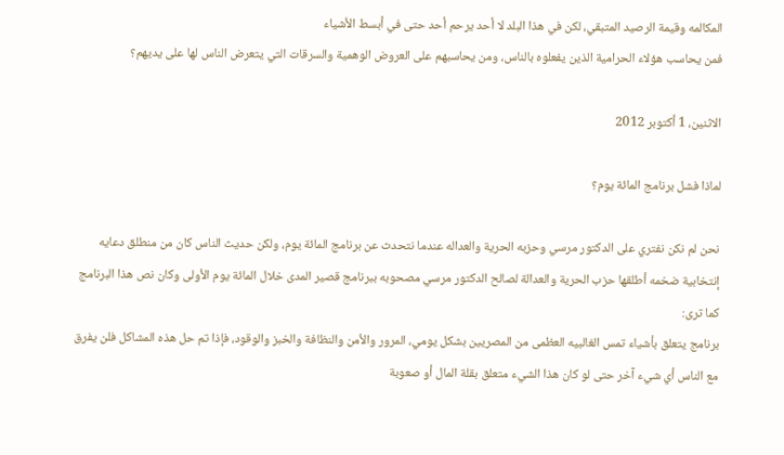المكالمه وقيمة الرصيد المتبقي، لكن في هذا البلد لا أحد يرحم أحد حتى في أبسط الأشياء
فمن يحاسب هؤلاء الحرامية الذين يفعلوه بالناس، ومن يحاسبهم على العروض الوهمية والسرقات التي يتعرض الناس لها على يديهم؟

الاثنين، 1 أكتوبر 2012

لماذا فشل برنامج المائة يوم؟

نحن لم نكن نفتري على الدكتور مرسي وحزبه الحرية والعداله عندما نتحدث عن برنامج المائة يوم، ولكن حديث الناس كان من منطلق دعايه إنتخابية ضخمه أطلقها حزب الحرية والعدالة لصالح الدكتور مرسي مصحوبه ببرنامج قصير المدى خلال المائة يوم الأولى وكان نص هذا البرنامج كما ترى:
برنامج يتعلق بأشياء تمس الغالبيه العظمى من المصريين بشكل يومي، المرور والأمن والنظافة والخبز والوقود، فإذا تم حل هذه المشاكل فلن يفرق مع الناس أي شيء آخر حتى لو كان هذا الشيء متعلق بقلة المال أو صعوبة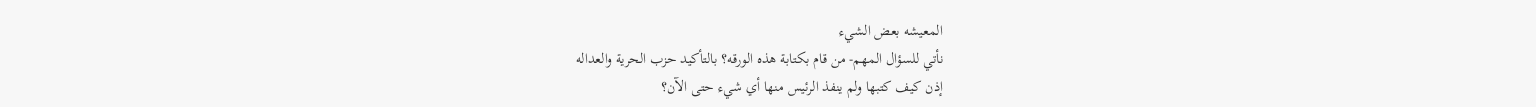المعيشه بعض الشيء
نأتي للسؤال المهم- من قام بكتابة هذه الورقه؟ بالتأكيد حزب الحرية والعداله
إذن كيف كتبها ولم ينفذ الرئيس منها أي شيء حتى الآن؟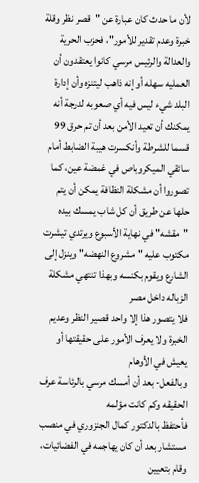لأن ما حدث كان عبارة عن "قصر نظر وقلة خبرة وعدم تقدير للأمور"، فحزب الحرية والعدالة والرئيس مرسي كانوا يعتقدون أن العمليه سهله أو إنه ذاهب ليتنزه وأن إدارة البلد شيء ليس فيه أي صعوبه لدرجة أنه يمكنك أن تعيد الأمن بعد أن تم حرق 99 قسما للشرطة وأنكسرت هيبة الضابط أمام سائقي الميكروباص في غمضة عين، كما تصوروا أن مشكلة النظافة يمكن أن يتم حلها عن طريق أن كل شاب يمسك بيده "مقشه" في نهاية الأسبوع ويرتدي تيشرت مكتوب عليه "مشروع النهضه" وينزل إلى الشارع ويقوم بكنسه وبهذا تنتهي مشكلة الزباله داخل مصر
فلا يتصور هذا إلا واحد قصير النظر وعديم الخبرة ولا يعرف الأمور على حقيقتها أو يعيش في الأوهام
وبالفعل- بعد أن أمسك مرسي بالرئاسة عرف الحقيقه وكم كانت مؤلمه
فأحتفظ بالدكتور كمال الجنزوري في منصب مستشار بعد أن كان يهاجمه في الفضائيات، وقام بتعيين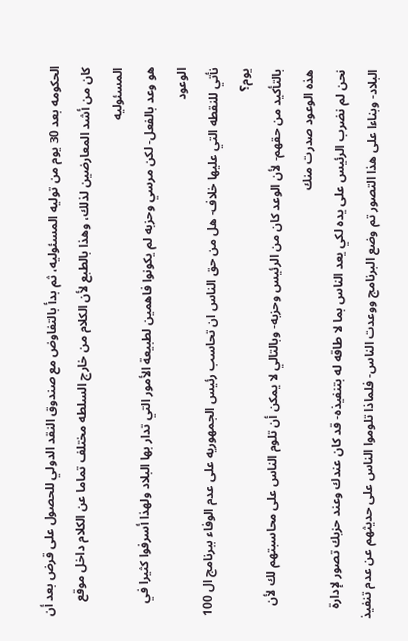الحكومه بعد 30 يوم من توليه المسئوليه، ثم بدأ بالتفاوض مع صندوق النقد الدولي للحصول على قرض بعد أن كان من أشد المعارضين لذلك، وهذا بالطبع لأن الكلام من خارج السلطه مختلف تماما عن الكلام داخل موقع المسئوليه
هو وعد بالفعل- لكن مرسي وحزبه لم يكونوا فاهمين لطبيعة الأمور التي تدار بها البلاد ولهذا أسرفوا كثيرا في الوعود
نأتي للنقطه التي عليها خلاف- هل من حق الناس ان تحاسب رئيس الجمهوريه على عدم الوفاء ببرنامج ال 100 يوم؟
بالتأكيد من حقهم- لأن الوعد كان من الرئيس وحزبه- وبالتالي لا يمكن أن تلوم الناس على محاسبتهم لك لأن هذه الوعود صدرت منك
نحن لم نضرب الرئيس على يده لكي يعد الناس بما لا طاقه له بتنفيذه- قد كان عندك وعند حزبك تصور لإدارة البلاد- وبناءا على هذا التصور تم وضع البرنامج ووعدت الناس- فلماذا تلوموا الناس على حديثهم عن عدم تنفيذ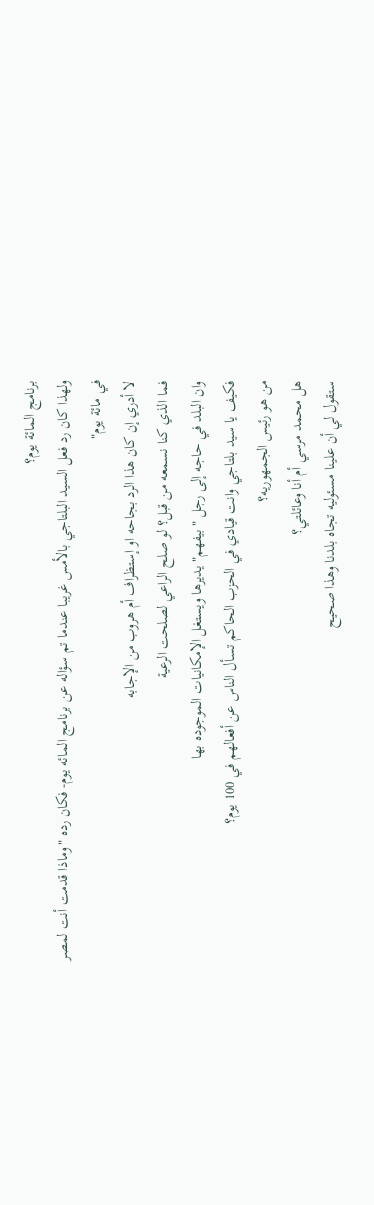برنامج المائة يوم؟
ولهذا كان رد فعل السيد البلتاجي بالأمس غريبا عندما تم سؤاله عن برنامج المائه يوم- فكان رده "وماذا قدمت أنت لمصر في مائة يوم"
لا أدري إن كان هذا الرد بجاحه او إستظراف أم هروب من الإجابه
فما الذي كنا نسمعه من قبل؟ لو صلح الراعي لصلحت الرعية
وان البلد في حاجه إلى رجل "بيفهم" يديرها ويستغل الإمكانيات الموجوده بها
فكيف يا سيد بلتاجي وانت قيادي في الحزب الحاكم تسأل الناس عن أفعالهم في 100 يوم؟
من هو رئيس الجمهوريه؟
هل محمد مرسي أم أنا وعائلتي؟
ستقول لي أن علينا مسئوليه تجاه بلدنا وهذا صحيح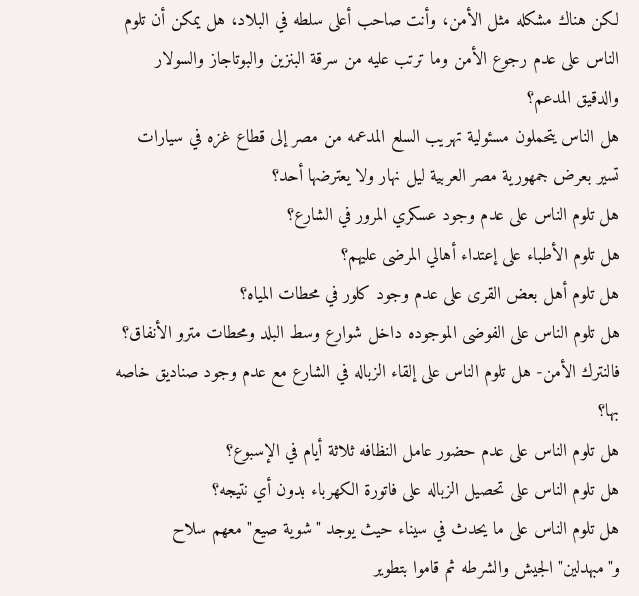لكن هناك مشكله مثل الأمن، وأنت صاحب أعلى سلطه في البلاد، هل يمكن أن تلوم الناس على عدم رجوع الأمن وما ترتب عليه من سرقة البنزين والبوتاجاز والسولار والدقيق المدعم؟
هل الناس يتحملون مسئولية تهريب السلع المدعمه من مصر إلى قطاع غزه في سيارات تسير بعرض جمهورية مصر العربية ليل نهار ولا يعترضها أحد؟
هل تلوم الناس على عدم وجود عسكري المرور في الشارع؟
هل تلوم الأطباء على إعتداء أهالي المرضى عليهم؟
هل تلوم أهل بعض القرى على عدم وجود كلور في محطات المياه؟
هل تلوم الناس على الفوضى الموجوده داخل شوارع وسط البلد ومحطات مترو الأنفاق؟
فالنترك الأمن- هل تلوم الناس على إلقاء الزباله في الشارع مع عدم وجود صناديق خاصه بها؟
هل تلوم الناس على عدم حضور عامل النظافه ثلاثة أيام في الإسبوع؟
هل تلوم الناس على تحصيل الزباله على فاتورة الكهرباء بدون أي نتيجه؟
هل تلوم الناس على ما يحدث في سيناء حيث يوجد "شوية صيع" معهم سلاح و"مبهدلين" الجيش والشرطه ثم قاموا بتطوير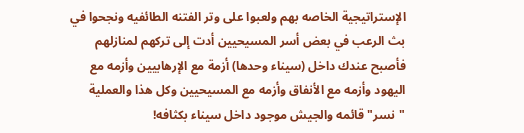الإستراتيجية الخاصه بهم ولعبوا على وتر الفتنه الطائفيه ونجحوا في بث الرعب في بعض أسر المسيحيين أدت إلى تركهم لمنازلهم فأصبح عندك داخل (سيناء وحدها) أزمة مع الإرهابيين وأزمه مع اليهود وأزمه مع الأنفاق وأزمه مع المسيحيين وكل هذا والعملية "نسر" قائمه والجيش موجود داخل سيناء بكثافه!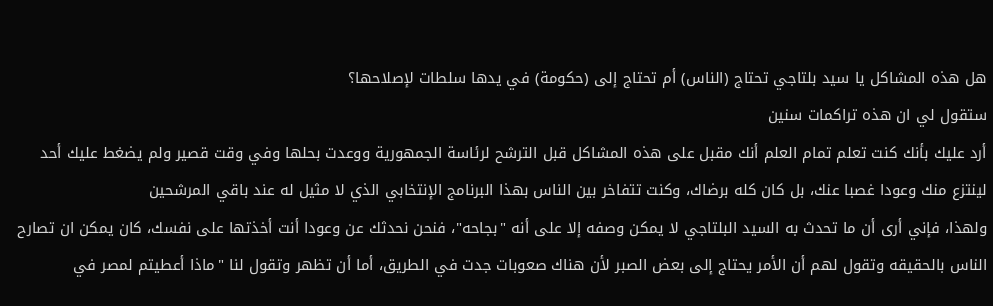هل هذه المشاكل يا سيد بلتاجي تحتاج (الناس) أم تحتاج إلى (حكومة) في يدها سلطات لإصلاحها؟
ستقول لي ان هذه تراكمات سنين
أرد عليك بأنك كنت تعلم تمام العلم أنك مقبل على هذه المشاكل قبل الترشح لرئاسة الجمهورية ووعدت بحلها وفي وقت قصير ولم يضغط عليك أحد لينتزع منك وعودا غصبا عنك، بل كان كله برضاك، وكنت تتفاخر بين الناس بهذا البرنامج الإنتخابي الذي لا مثيل له عند باقي المرشحين
ولهذا، فإني أرى أن ما تحدث به السيد البلتاجي لا يمكن وصفه إلا على أنه "بجاحه"، فنحن نحدثك عن وعودا أنت أخذتها على نفسك، كان يمكن ان تصارح الناس بالحقيقه وتقول لهم أن الأمر يحتاج إلى بعض الصبر لأن هناك صعوبات جدت في الطريق، أما أن تظهر وتقول لنا "ماذا أعطيتم لمصر في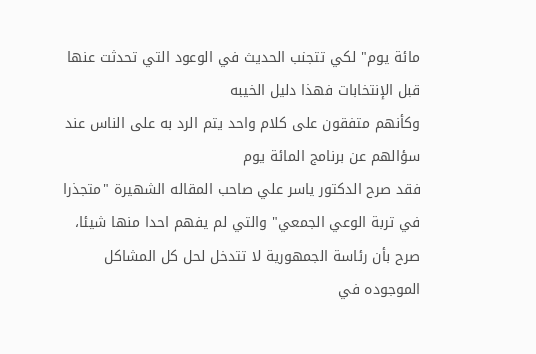مائة يوم" لكي تتجنب الحديث في الوعود التي تحدثت عنها قبل الإنتخابات فهذا دليل الخيبه
وكأنهم متفقون على كلام واحد يتم الرد به على الناس عند سؤالهم عن برنامج المائة يوم
فقد صرح الدكتور ياسر علي صاحب المقاله الشهيرة "متجذرا في تربة الوعي الجمعي" والتي لم يفهم احدا منها شيئا، صرح بأن رئاسة الجمهورية لا تتدخل لحل كل المشاكل الموجوده في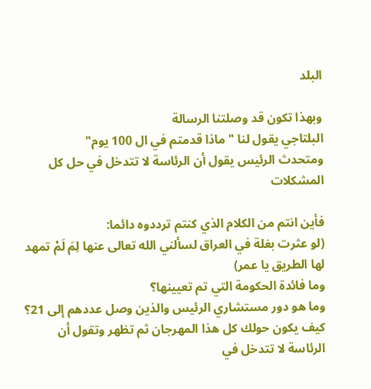البلد

وبهذا تكون قد وصلتنا الرسالة
البلتاجي يقول لنا "ماذا قدمتم في ال 100 يوم"
ومتحدث الرئيس يقول أن الرئاسة لا تتدخل في حل كل المشكلات

فأين انتم من الكلام الذي كنتم ترددوه دائما:
(لو عثرت بغلة في العراق لسألني الله تعالى عنها لِمَ لَمْ تمهد لها الطريق يا عمر)
وما فائدة الحكومة التي تم تعيينها؟
وما هو دور مستشاري الرئيس والذين وصل عددهم إلى 21؟
كيف يكون حولك كل هذا المهرجان ثم تظهر وتقول أن الرئاسة لا تتدخل في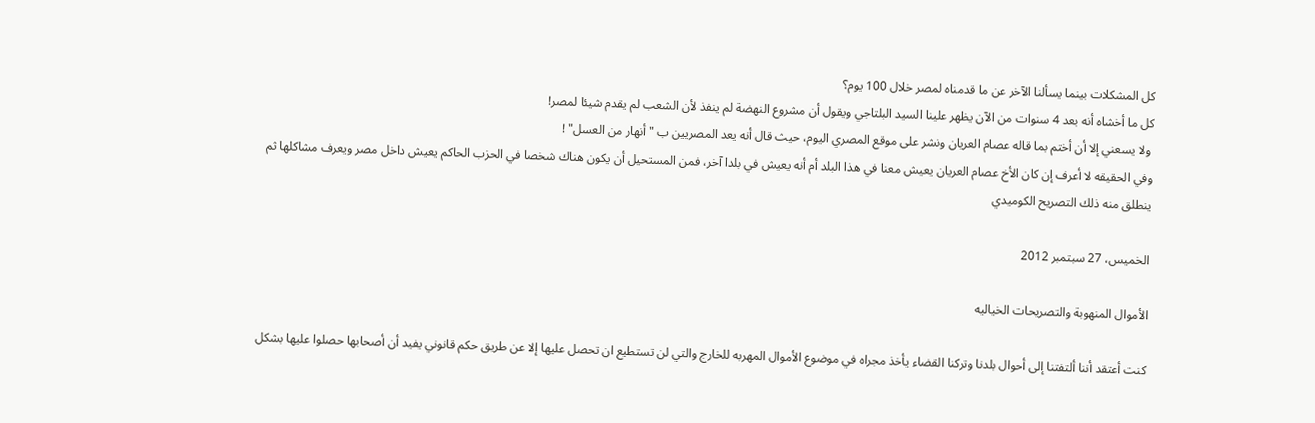كل المشكلات بينما يسألنا الآخر عن ما قدمناه لمصر خلال 100 يوم؟
كل ما أخشاه أنه بعد 4 سنوات من الآن يظهر علينا السيد البلتاجي ويقول أن مشروع النهضة لم ينفذ لأن الشعب لم يقدم شيئا لمصر!
 ولا يسعني إلا أن أختم بما قاله عصام العريان ونشر على موقع المصري اليوم، حيث قال أنه يعد المصريين ب "أنهار من العسل" !
وفي الحقيقه لا أعرف إن كان الأخ عصام العريان يعيش معنا في هذا البلد أم أنه يعيش في بلدا آخر، فمن المستحيل أن يكون هناك شخصا في الحزب الحاكم يعيش داخل مصر ويعرف مشاكلها ثم ينطلق منه ذلك التصريح الكوميدي

الخميس، 27 سبتمبر 2012

الأموال المنهوبة والتصريحات الخياليه

كنت أعتقد أننا ألتفتنا إلى أحوال بلدنا وتركنا القضاء يأخذ مجراه في موضوع الأموال المهربه للخارج والتي لن تستطيع ان تحصل عليها إلا عن طريق حكم قانوني يفيد أن أصحابها حصلوا عليها بشكل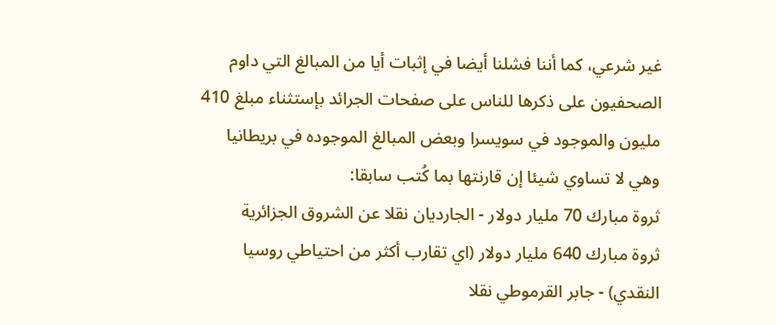غير شرعي، كما أننا فشلنا أيضا في إثبات أيا من المبالغ التي داوم الصحفيون على ذكرها للناس على صفحات الجرائد بإستثناء مبلغ 410 مليون والموجود في سويسرا وبعض المبالغ الموجوده في بريطانيا وهي لا تساوي شيئا إن قارنتها بما كُتب سابقا:
ثروة مبارك 70 مليار دولار - الجارديان نقلا عن الشروق الجزائرية
ثروة مبارك 640 مليار دولار (اي تقارب أكثر من احتياطي روسيا النقدي) - جابر القرموطي نقلا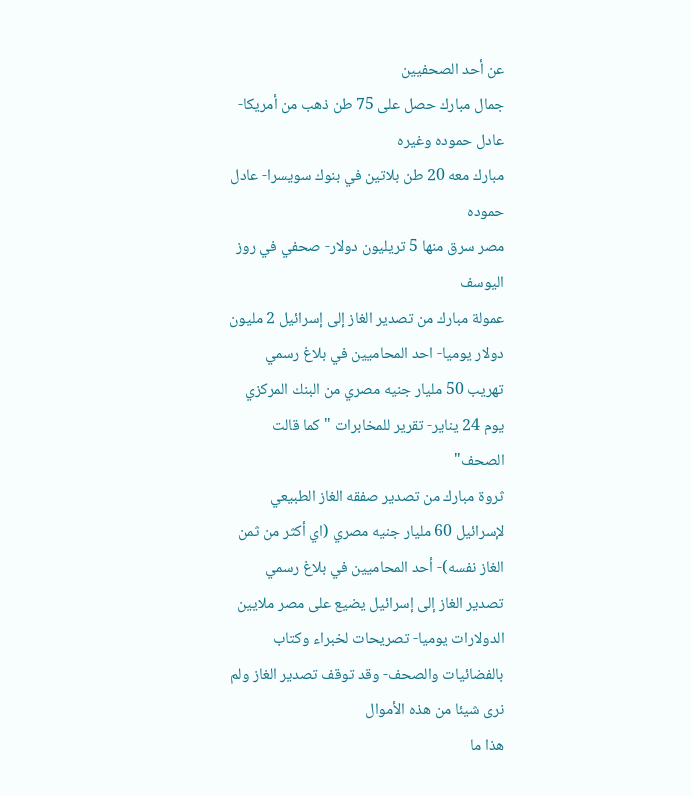عن أحد الصحفيين
جمال مبارك حصل على 75 طن ذهب من أمريكا- عادل حموده وغيره
مبارك معه 20 طن بلاتين في بنوك سويسرا- عادل حموده
مصر سرق منها 5 تريليون دولار- صحفي في روز اليوسف
عمولة مبارك من تصدير الغاز إلى إسرائيل 2 مليون دولار يوميا- احد المحاميين في بلاغ رسمي
تهريب 50 مليار جنيه مصري من البنك المركزي يوم 24 يناير- تقرير للمخابرات "كما قالت الصحف"
ثروة مبارك من تصدير صفقه الغاز الطبيعي لإسرائيل 60 مليار جنيه مصري (اي أكثر من ثمن الغاز نفسه)- أحد المحاميين في بلاغ رسمي
تصدير الغاز إلى إسرائيل يضيع على مصر ملايين الدولارات يوميا- تصريحات لخبراء وكتاب بالفضائيات والصحف- وقد توقف تصدير الغاز ولم نرى شيئا من هذه الأموال
هذا ما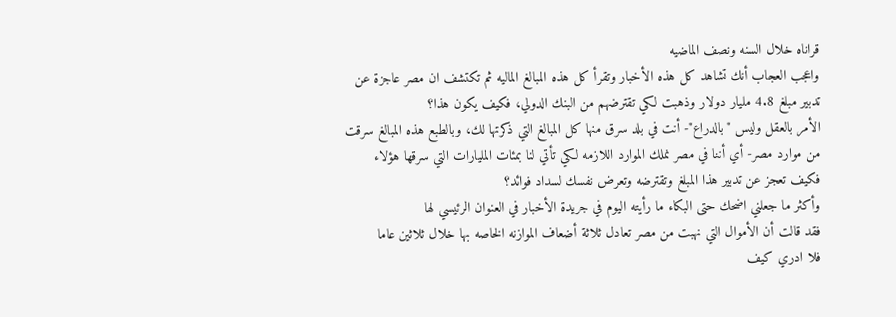قراناه خلال السنه ونصف الماضيه
واعجب العجاب أنك تشاهد كل هذه الأخبار وتقرأ كل هذه المبالغ الماليه ثم تكتشف ان مصر عاجزة عن تدبير مبلغ 4.8 مليار دولار وذهبت لكي تقترضهم من البنك الدولي، فكيف يكون هذا؟
الأمر بالعقل وليس "بالدراع"- أنت في بلد سرق منها كل المبالغ التي ذكرتها لك، وبالطبع هذه المبالغ سرقت من موارد مصر- أي أننا في مصر نملك الموارد اللازمه لكي تأتي لنا بمئات المليارات التي سرقها هؤلاء
فكيف تعجز عن تدبير هذا المبلغ وتقترضه وتعرض نفسك لسداد فوائد؟
وأكثر ما جعلني اضحك حتى البكاء ما رأيته اليوم في جريدة الأخبار في العنوان الرئيسي لها
فقد قالت أن الأموال التي نهبت من مصر تعادل ثلاثة أضعاف الموازنه الخاصه بها خلال ثلاثين عاما
فلا ادري كيف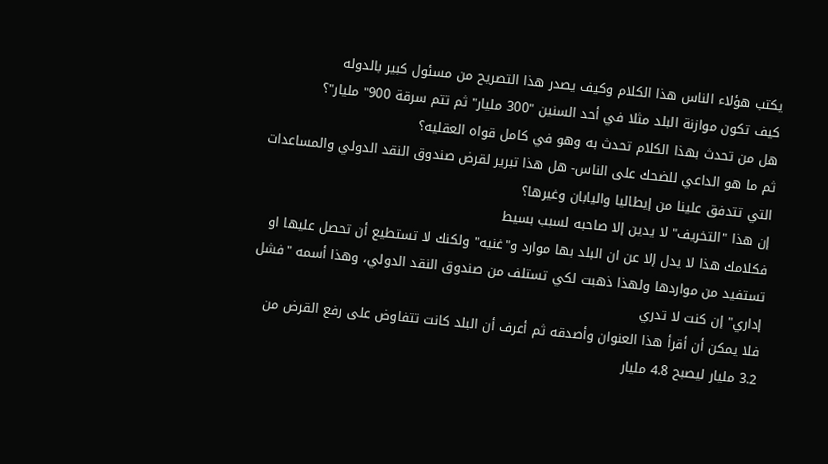يكتب هؤلاء الناس هذا الكلام وكيف يصدر هذا التصريح من مسئول كبير بالدوله
كيف تكون موازنة البلد مثلا في أحد السنين "300 مليار" ثم تتم سرقة 900" مليار"؟
هل من تحدث بهذا الكلام تحدث به وهو في كامل قواه العقليه؟
ثم ما هو الداعي للضحك على الناس- هل هذا تبرير لقرض صندوق النقد الدولي والمساعدات التي تتدفق علينا من إيطاليا واليابان وغيرها؟
إن هذا "التخريف" لا يدين إلا صاحبه لسبب بسيط
فكلامك هذا لا يدل إلا عن ان البلد بها موارد و"غنيه" ولكنك لا تستطيع أن تحصل عليها او تستفيد من مواردها ولهذا ذهبت لكي تستلف من صندوق النقد الدولي، وهذا أسمه "فشل إداري" إن كنت لا تدري
فلا يمكن أن أقرأ هذا العنوان وأصدقه ثم أعرف أن البلد كانت تتفاوض على رفع القرض من 3.2 مليار ليصبح 4.8 مليار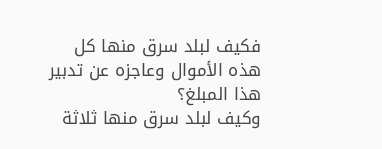فكيف لبلد سرق منها كل هذه الأموال وعاجزه عن تدبير هذا المبلغ؟
وكيف لبلد سرق منها ثلاثة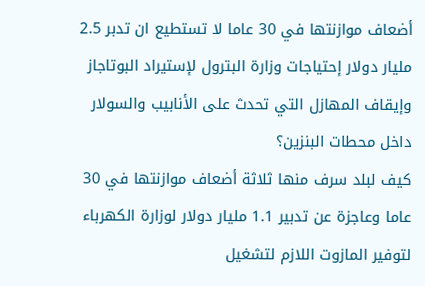أضعاف موازنتها في 30 عاما لا تستطيع ان تدبر 2.5 مليار دولار إحتياجات وزارة البترول لإستيراد البوتاجاز وإيقاف المهازل التي تحدث على الأنابيب والسولار داخل محطات البنزين؟
كيف لبلد سرف منها ثلاثة أضعاف موازنتها في 30 عاما وعاجزة عن تدبير 1.1 مليار دولار لوزارة الكهرباء لتوفير المازوت اللازم لتشغيل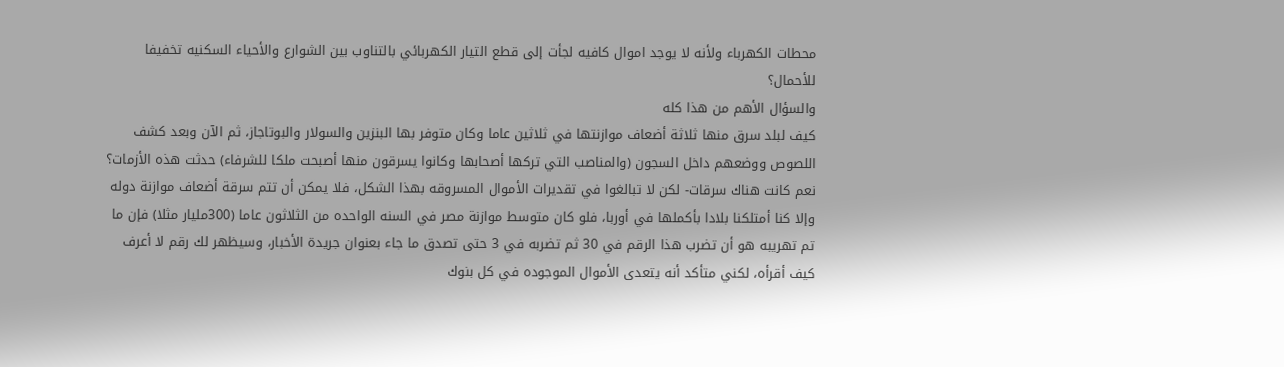محطات الكهرباء ولأنه لا يوجد اموال كافيه لجأت إلى قطع التيار الكهربائي بالتناوب بين الشوارع والأحياء السكنيه تخفيفا للأحمال؟
والسؤال الأهم من هذا كله
كيف لبلد سرق منها ثلاثة أضعاف موازنتها في ثلاثين عاما وكان متوفر بها البنزين والسولار والبوتاجاز، ثم الآن وبعد كشف اللصوص ووضعهم داخل السجون (والمناصب التي تركها أصحابها وكانوا يسرقون منها أصبحت ملكا للشرفاء) حدثت هذه الأزمات؟
نعم كانت هناك سرقات- لكن لا تبالغوا في تقديرات الأموال المسروقه بهذا الشكل، فلا يمكن أن تتم سرقة أضعاف موازنة دوله وإلا كنا أمتلكنا بلادا بأكملها في أوربا، فلو كان متوسط موازنة مصر في السنه الواحده من الثلاثون عاما (300مليار مثلا) فإن ما تم تهريبه هو أن تضرب هذا الرقم في 30 ثم تضربه في 3 حتى تصدق ما جاء بعنوان جريدة الأخبار، وسيظهر لك رقم لا أعرف كيف أقرأه، لكني متأكد أنه يتعدى الأموال الموجوده في كل بنوك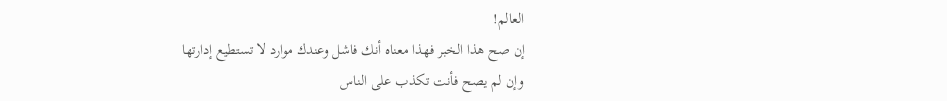العالم!
إن صح هذا الخبر فهذا معناه أنك فاشل وعندك موارد لا تستطيع إدارتها
وإن لم يصح فأنت تكذب على الناس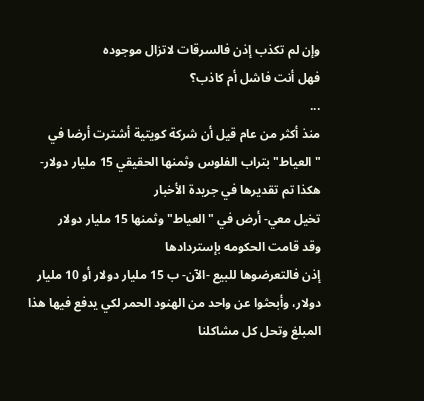وإن لم تكذب إذن فالسرقات لاتزال موجوده
فهل أنت فاشل أم كاذب؟
...
منذ أكثر من عام قيل أن شركة كويتية أشترت أرضا في "العياط" بتراب الفلوس وثمنها الحقيقي 15 مليار دولار- هكذا تم تقديرها في جريدة الأخبار
تخيل معي- أرض في "العياط" وثمنها 15 مليار دولار
وقد قامت الحكومه بإستردادها
إذن فالتعرضوها للبيع -الآن- ب 15 مليار دولار أو 10 مليار دولار، وأبحثوا عن واحد من الهنود الحمر لكي يدفع فيها هذا المبلغ وتحل كل مشاكلنا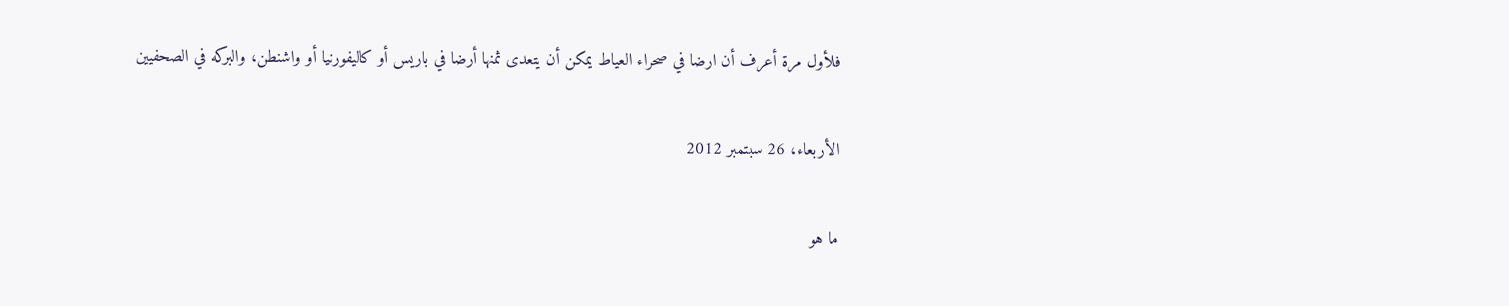فلأول مرة أعرف أن ارضا في صحراء العياط يمكن أن يتعدى ثمنها أرضا في باريس أو كاليفورنيا أو واشنطن، والبركه في الصحفيين

الأربعاء، 26 سبتمبر 2012

ما هو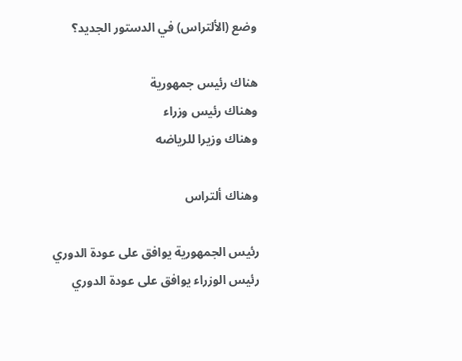وضع (الألتراس) في الدستور الجديد؟

هناك رئيس جمهورية
وهناك رئيس وزراء
وهناك وزيرا للرياضه

وهناك ألتراس

رئيس الجمهورية يوافق على عودة الدوري
رئيس الوزراء يوافق على عودة الدوري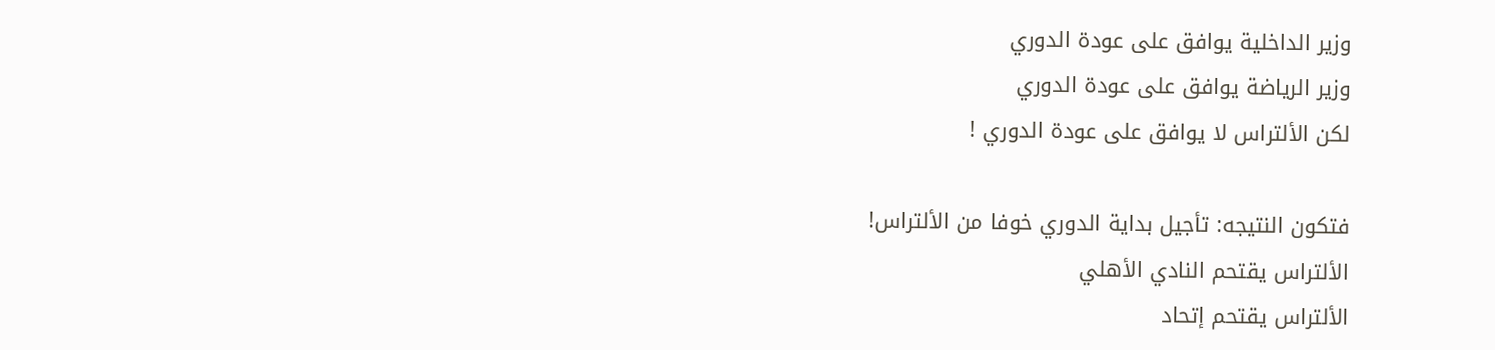وزير الداخلية يوافق على عودة الدوري
وزير الرياضة يوافق على عودة الدوري
لكن الألتراس لا يوافق على عودة الدوري !

فتكون النتيجه: تأجيل بداية الدوري خوفا من الألتراس!
الألتراس يقتحم النادي الأهلي
الألتراس يقتحم إتحاد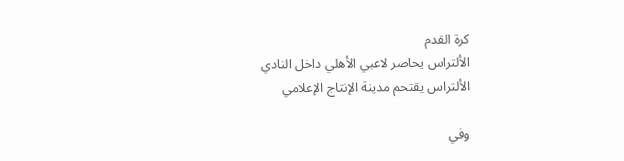كرة القدم
الألتراس يحاصر لاعبي الأهلي داخل النادي
الألتراس يقتحم مدينة الإنتاج الإعلامي

وفي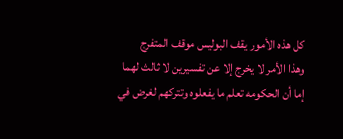كل هذه الأمور يقف البوليس موقف المتفرج
وهذا الأمر لا يخرج إلا عن تفسيرين لا ثالث لهما
إما أن الحكومه تعلم ما يفعلوه وتتركهم لغرض في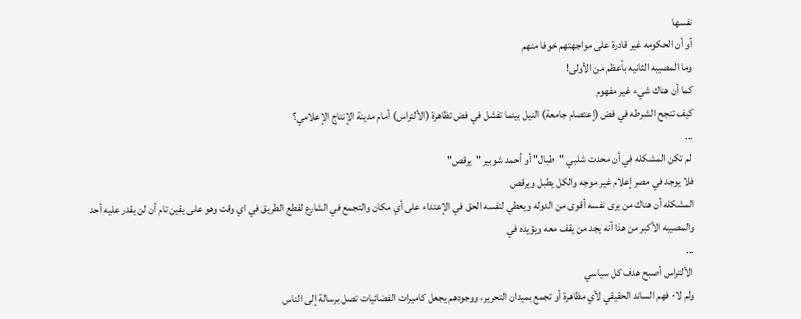نفسها
أو أن الحكومه غير قادرة على مواجهتهم خوفا منهم
وما المصيبه الثانيه بأعظم من الأولى!
كما أن هناك شيء غير مفهوم
كيف تنجح الشرطه في فض (إعتصام جامعة) النيل بينما تفشل في فض تظاهرة (الألتراس) أمام مدينة الإنتاج الإعلامي؟
...
 لم تكن المشكله في أن محدت شلبي "طبال" أو أحمد شوبير "يرقص"
فلا يوجد في مصر إعلام غير موجه والكل يطبل ويرقص
المشكله أن هناك من يرى نفسه أقوى من الدوله ويعطي لنفسه الحق في الإعتداء على أي مكان والتجمع في الشارع لقطع الطريق في اي وقت وهو على يقين تام أن لن يقدر عليه أحد
والمصيبه الأكبر من هذا أنه يجد من يقف معه ويؤيده في
...
 الألتراس أصبح هدف كل سياسي
ولم لا- فهم الساند الحقيقي لأي مظاهرة أو تجمع بميدان التحرير، ووجودهم يجعل كاميرات الفضائيات تصل برسالة إلى الناس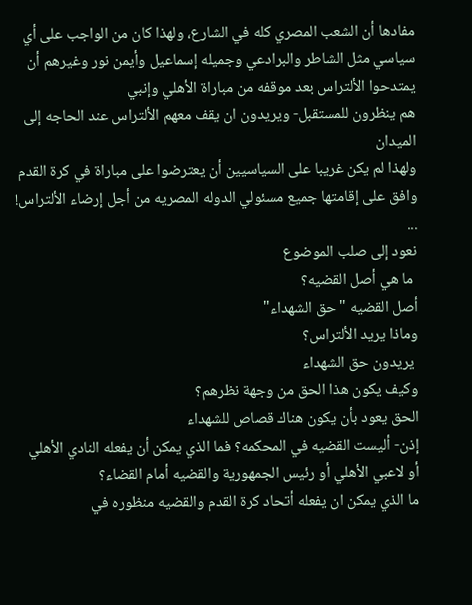مفادها أن الشعب المصري كله في الشارع، ولهذا كان من الواجب على أي سياسي مثل الشاطر والبرادعي وجميله إسماعيل وأيمن نور وغيرهم أن يمتدحوا الألتراس بعد موقفه من مباراة الأهلي وإنبي
هم ينظرون للمستقبل- ويريدون ان يقف معهم الألتراس عند الحاجه إلى الميدان
ولهذا لم يكن غريبا على السياسيين أن يعترضوا على مباراة في كرة القدم وافق على إقامتها جميع مسئولي الدوله المصريه من أجل إرضاء الألتراس!
...
نعود إلى صلب الموضوع
 ما هي أصل القضيه؟
أصل القضيه "حق الشهداء"
وماذا يريد الألتراس؟
 يريدون حق الشهداء
وكيف يكون هذا الحق من وجهة نظرهم؟
الحق يعود بأن يكون هناك قصاص للشهداء
إذن- أليست القضيه في المحكمه؟ فما الذي يمكن أن يفعله النادي الأهلي أو لاعبي الأهلي أو رئيس الجمهورية والقضيه أمام القضاء؟
ما الذي يمكن ان يفعله أتحاد كرة القدم والقضيه منظوره في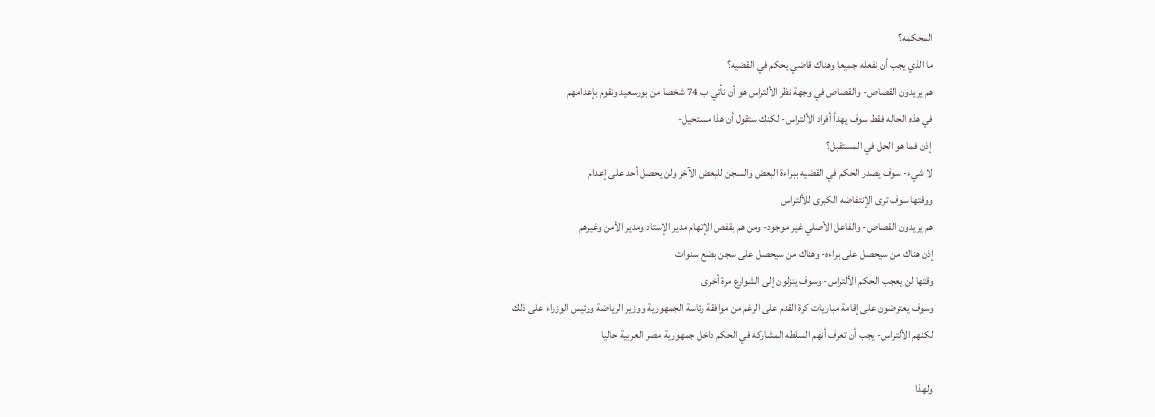المحكمه؟
ما الذي يجب أن نفعله جميعا وهناك قاضي يحكم في القضيه؟
هم يريدون القصاص- والقصاص في وجهة نظر الألتراس هو أن نأتي ب 74 شخصا من بورسعيد ونقوم بإعدامهم
في هذه الحاله فقط سوف يهدأ أفراد الألتراس- لكنك ستقول أن هذا مستحيل-
 إذن فما هو الحل في المستقبل؟
لا شيء- سوف يصدر الحكم في القضيه ببراءة البعض والسجن للبعض الآخر ولن يحصل أحد على إعدام
ووقتها سوف ترى الإنتفاضه الكبرى للألتراس
هم يريدون القصاص- والفاعل الأصلي غير موجود- ومن هم بقفص الإتهام مدير الإستاد ومدير الأمن وغيرهم
إذن هناك من سيحصل على براءه- وهناك من سيحصل على سجن بضع سنوات
وقتها لن يعجب الحكم الألتراس- وسوف ينزلون إلى الشوارع مرة أخرى
وسوف يعترضون على إقامة مباريات كرة القدم على الرغم من موافقة رئاسة الجمهورية ووزير الرياضة ورئيس الوزراء على ذلك
لكنهم الألتراس- يجب أن تعرف أنهم السلطه المشاركه في الحكم داخل جمهورية مصر العربية حاليا

ولهذا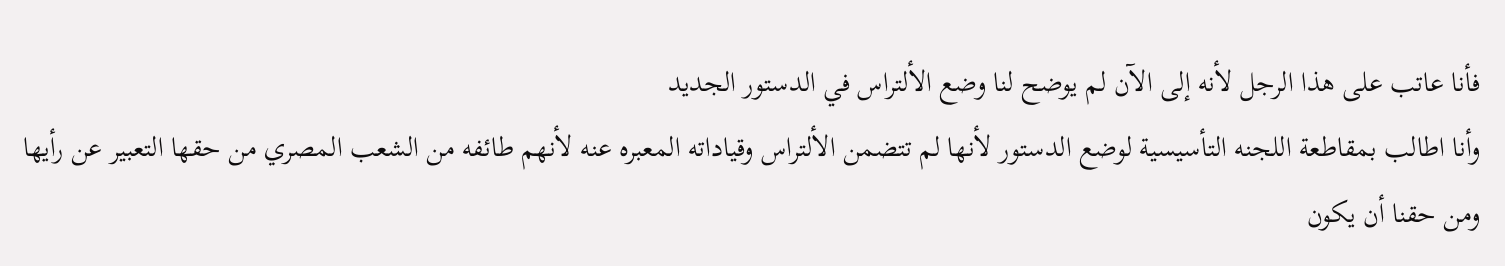فأنا عاتب على هذا الرجل لأنه إلى الآن لم يوضح لنا وضع الألتراس في الدستور الجديد
وأنا اطالب بمقاطعة اللجنه التأسيسية لوضع الدستور لأنها لم تتضمن الألتراس وقياداته المعبره عنه لأنهم طائفه من الشعب المصري من حقها التعبير عن رأيها
ومن حقنا أن يكون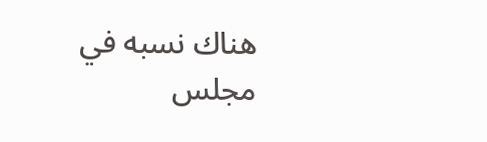هناك نسبه في مجلس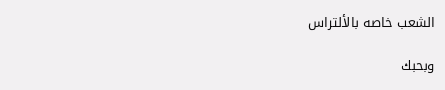الشعب خاصه بالألتراس

وبحبك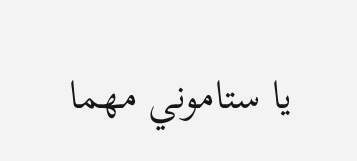يا ستاموني مهما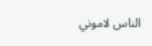الناس لاموني